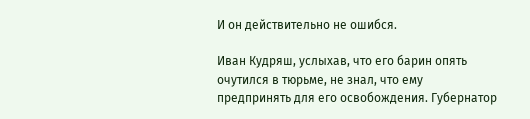И он действительно не ошибся.

Иван Кудряш, услыхав, что его барин опять очутился в тюрьме, не знал, что ему предпринять для его освобождения. Губернатор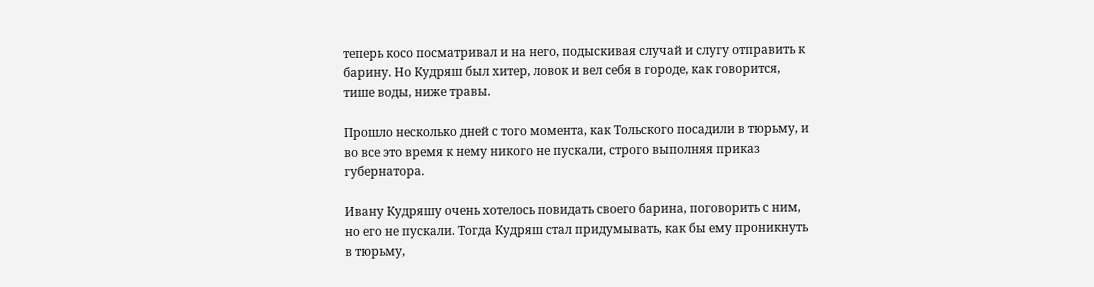теперь косо посматривал и на него, подыскивая случай и слугу отправить к барину. Но Кудряш был хитер, ловок и вел себя в городе, как говорится, тише воды, ниже травы.

Прошло несколько дней с того момента, как Тольского посадили в тюрьму, и во все это время к нему никого не пускали, строго выполняя приказ губернатора.

Ивану Кудряшу очень хотелось повидать своего барина, поговорить с ним, но его не пускали. Тогда Кудряш стал придумывать, как бы ему проникнуть в тюрьму,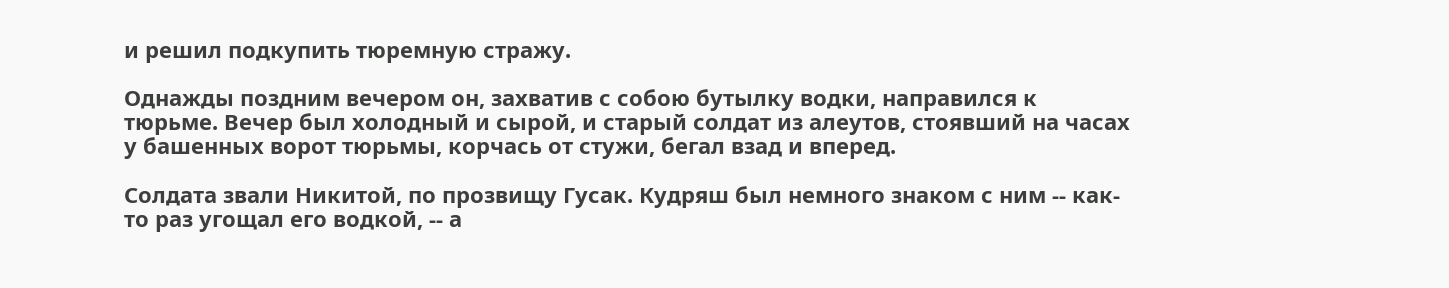и решил подкупить тюремную стражу.

Однажды поздним вечером он, захватив с собою бутылку водки, направился к тюрьме. Вечер был холодный и сырой, и старый солдат из алеутов, стоявший на часах у башенных ворот тюрьмы, корчась от стужи, бегал взад и вперед.

Солдата звали Никитой, по прозвищу Гусак. Кудряш был немного знаком с ним -- как-то раз угощал его водкой, -- а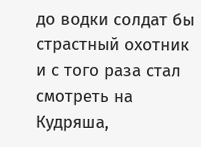до водки солдат бы страстный охотник и с того раза стал смотреть на Кудряша,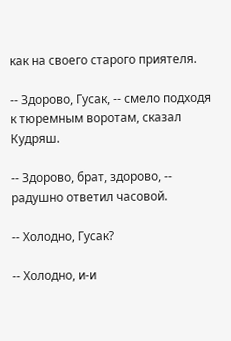как на своего старого приятеля.

-- Здорово, Гусак, -- смело подходя к тюремным воротам, сказал Кудряш.

-- Здорово, брат, здорово, -- радушно ответил часовой.

-- Холодно, Гусак?

-- Холодно, и-и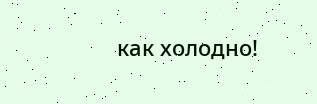как холодно!